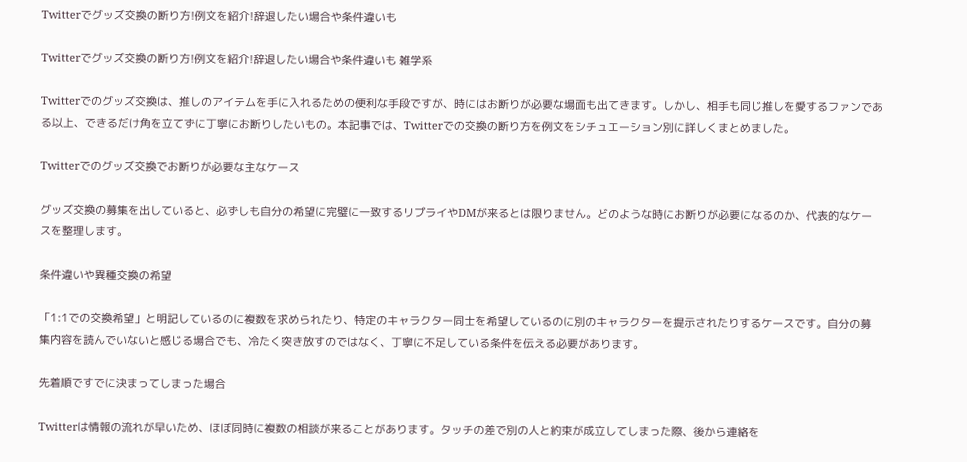Twitterでグッズ交換の断り方!例文を紹介!辞退したい場合や条件違いも

Twitterでグッズ交換の断り方!例文を紹介!辞退したい場合や条件違いも 雑学系

Twitterでのグッズ交換は、推しのアイテムを手に入れるための便利な手段ですが、時にはお断りが必要な場面も出てきます。しかし、相手も同じ推しを愛するファンである以上、できるだけ角を立てずに丁寧にお断りしたいもの。本記事では、Twitterでの交換の断り方を例文をシチュエーション別に詳しくまとめました。

Twitterでのグッズ交換でお断りが必要な主なケース

グッズ交換の募集を出していると、必ずしも自分の希望に完璧に一致するリプライやDMが来るとは限りません。どのような時にお断りが必要になるのか、代表的なケースを整理します。

条件違いや異種交換の希望

「1:1での交換希望」と明記しているのに複数を求められたり、特定のキャラクター同士を希望しているのに別のキャラクターを提示されたりするケースです。自分の募集内容を読んでいないと感じる場合でも、冷たく突き放すのではなく、丁寧に不足している条件を伝える必要があります。

先着順ですでに決まってしまった場合

Twitterは情報の流れが早いため、ほぼ同時に複数の相談が来ることがあります。タッチの差で別の人と約束が成立してしまった際、後から連絡を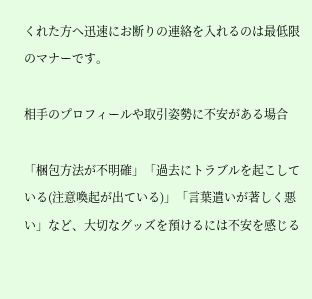くれた方へ迅速にお断りの連絡を入れるのは最低限のマナーです。

相手のプロフィールや取引姿勢に不安がある場合

「梱包方法が不明確」「過去にトラブルを起こしている(注意喚起が出ている)」「言葉遣いが著しく悪い」など、大切なグッズを預けるには不安を感じる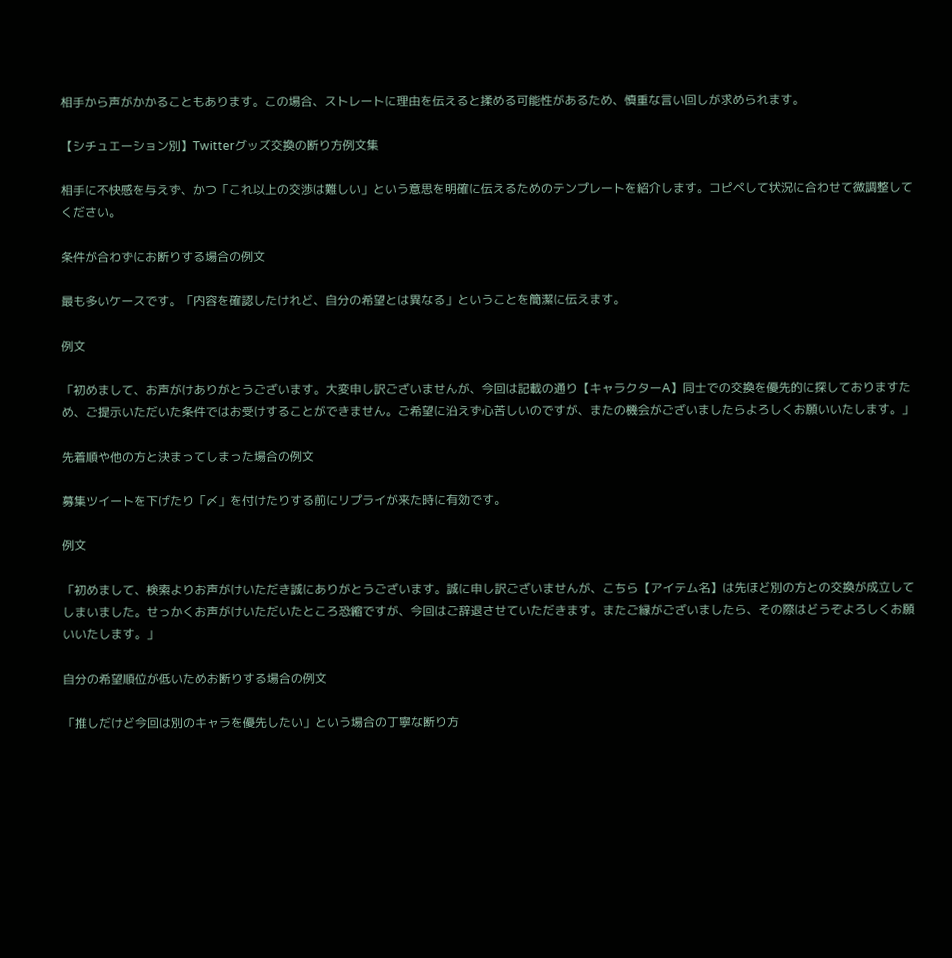相手から声がかかることもあります。この場合、ストレートに理由を伝えると揉める可能性があるため、慎重な言い回しが求められます。

【シチュエーション別】Twitterグッズ交換の断り方例文集

相手に不快感を与えず、かつ「これ以上の交渉は難しい」という意思を明確に伝えるためのテンプレートを紹介します。コピペして状況に合わせて微調整してください。

条件が合わずにお断りする場合の例文

最も多いケースです。「内容を確認したけれど、自分の希望とは異なる」ということを簡潔に伝えます。

例文

「初めまして、お声がけありがとうございます。大変申し訳ございませんが、今回は記載の通り【キャラクターA】同士での交換を優先的に探しておりますため、ご提示いただいた条件ではお受けすることができません。ご希望に沿えず心苦しいのですが、またの機会がございましたらよろしくお願いいたします。」

先着順や他の方と決まってしまった場合の例文

募集ツイートを下げたり「〆」を付けたりする前にリプライが来た時に有効です。

例文

「初めまして、検索よりお声がけいただき誠にありがとうございます。誠に申し訳ございませんが、こちら【アイテム名】は先ほど別の方との交換が成立してしまいました。せっかくお声がけいただいたところ恐縮ですが、今回はご辞退させていただきます。またご縁がございましたら、その際はどうぞよろしくお願いいたします。」

自分の希望順位が低いためお断りする場合の例文

「推しだけど今回は別のキャラを優先したい」という場合の丁寧な断り方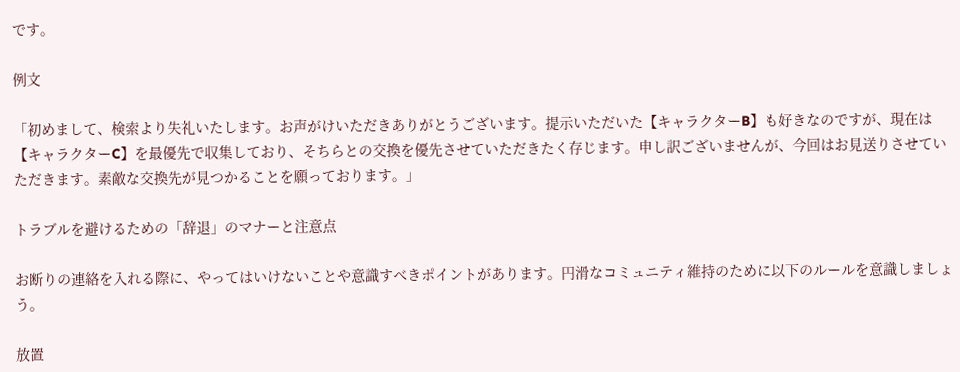です。

例文

「初めまして、検索より失礼いたします。お声がけいただきありがとうございます。提示いただいた【キャラクターB】も好きなのですが、現在は【キャラクターC】を最優先で収集しており、そちらとの交換を優先させていただきたく存じます。申し訳ございませんが、今回はお見送りさせていただきます。素敵な交換先が見つかることを願っております。」

トラブルを避けるための「辞退」のマナーと注意点

お断りの連絡を入れる際に、やってはいけないことや意識すべきポイントがあります。円滑なコミュニティ維持のために以下のルールを意識しましょう。

放置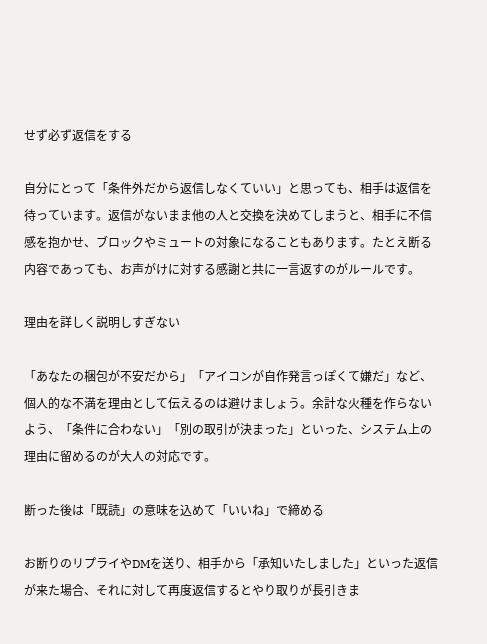せず必ず返信をする

自分にとって「条件外だから返信しなくていい」と思っても、相手は返信を待っています。返信がないまま他の人と交換を決めてしまうと、相手に不信感を抱かせ、ブロックやミュートの対象になることもあります。たとえ断る内容であっても、お声がけに対する感謝と共に一言返すのがルールです。

理由を詳しく説明しすぎない

「あなたの梱包が不安だから」「アイコンが自作発言っぽくて嫌だ」など、個人的な不満を理由として伝えるのは避けましょう。余計な火種を作らないよう、「条件に合わない」「別の取引が決まった」といった、システム上の理由に留めるのが大人の対応です。

断った後は「既読」の意味を込めて「いいね」で締める

お断りのリプライやDMを送り、相手から「承知いたしました」といった返信が来た場合、それに対して再度返信するとやり取りが長引きま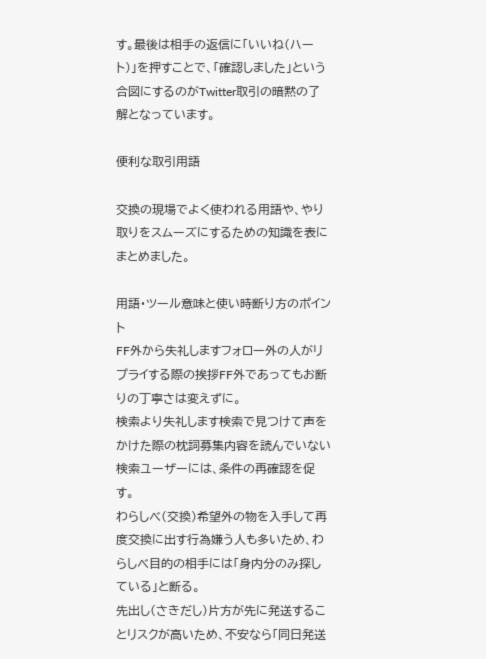す。最後は相手の返信に「いいね(ハート)」を押すことで、「確認しました」という合図にするのがTwitter取引の暗黙の了解となっています。

便利な取引用語

交換の現場でよく使われる用語や、やり取りをスムーズにするための知識を表にまとめました。

用語・ツール意味と使い時断り方のポイント
FF外から失礼しますフォロー外の人がリプライする際の挨拶FF外であってもお断りの丁寧さは変えずに。
検索より失礼します検索で見つけて声をかけた際の枕詞募集内容を読んでいない検索ユーザーには、条件の再確認を促す。
わらしべ(交換)希望外の物を入手して再度交換に出す行為嫌う人も多いため、わらしべ目的の相手には「身内分のみ探している」と断る。
先出し(さきだし)片方が先に発送することリスクが高いため、不安なら「同日発送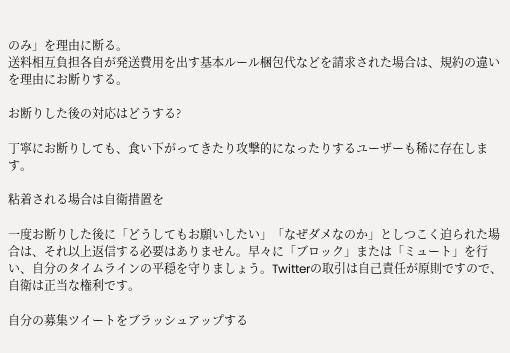のみ」を理由に断る。
送料相互負担各自が発送費用を出す基本ルール梱包代などを請求された場合は、規約の違いを理由にお断りする。

お断りした後の対応はどうする?

丁寧にお断りしても、食い下がってきたり攻撃的になったりするユーザーも稀に存在します。

粘着される場合は自衛措置を

一度お断りした後に「どうしてもお願いしたい」「なぜダメなのか」としつこく迫られた場合は、それ以上返信する必要はありません。早々に「ブロック」または「ミュート」を行い、自分のタイムラインの平穏を守りましょう。Twitterの取引は自己責任が原則ですので、自衛は正当な権利です。

自分の募集ツイートをブラッシュアップする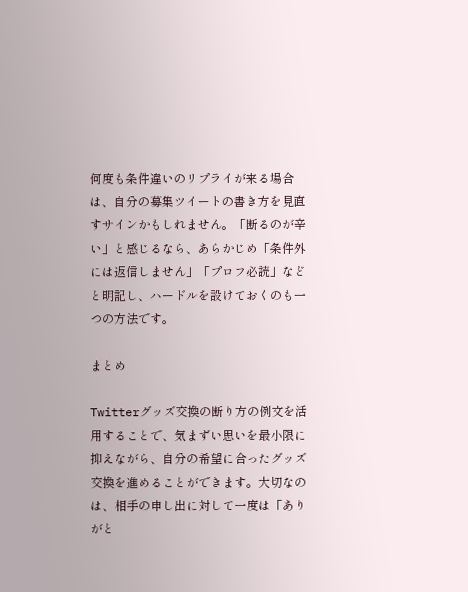何度も条件違いのリプライが来る場合は、自分の募集ツイートの書き方を見直すサインかもしれません。「断るのが辛い」と感じるなら、あらかじめ「条件外には返信しません」「プロフ必読」などと明記し、ハードルを設けておくのも一つの方法です。

まとめ

Twitterグッズ交換の断り方の例文を活用することで、気まずい思いを最小限に抑えながら、自分の希望に合ったグッズ交換を進めることができます。大切なのは、相手の申し出に対して一度は「ありがと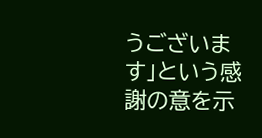うございます」という感謝の意を示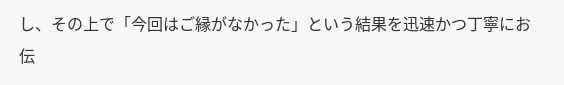し、その上で「今回はご縁がなかった」という結果を迅速かつ丁寧にお伝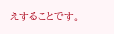えすることです。